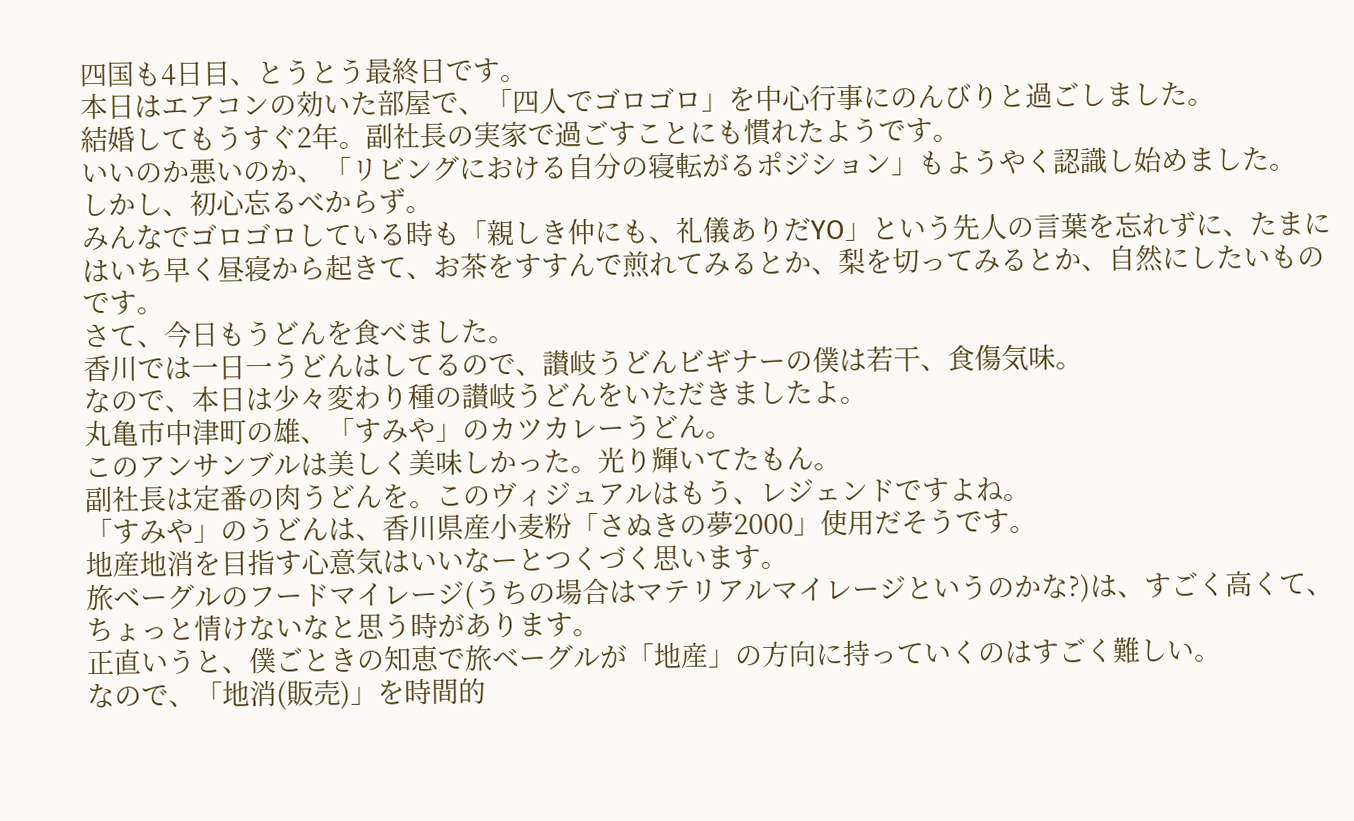四国も4日目、とうとう最終日です。
本日はエアコンの効いた部屋で、「四人でゴロゴロ」を中心行事にのんびりと過ごしました。
結婚してもうすぐ2年。副社長の実家で過ごすことにも慣れたようです。
いいのか悪いのか、「リビングにおける自分の寝転がるポジション」もようやく認識し始めました。
しかし、初心忘るべからず。
みんなでゴロゴロしている時も「親しき仲にも、礼儀ありだYO」という先人の言葉を忘れずに、たまにはいち早く昼寝から起きて、お茶をすすんで煎れてみるとか、梨を切ってみるとか、自然にしたいものです。
さて、今日もうどんを食べました。
香川では一日一うどんはしてるので、讃岐うどんビギナーの僕は若干、食傷気味。
なので、本日は少々変わり種の讃岐うどんをいただきましたよ。
丸亀市中津町の雄、「すみや」のカツカレーうどん。
このアンサンブルは美しく美味しかった。光り輝いてたもん。
副社長は定番の肉うどんを。このヴィジュアルはもう、レジェンドですよね。
「すみや」のうどんは、香川県産小麦粉「さぬきの夢2000」使用だそうです。
地産地消を目指す心意気はいいなーとつくづく思います。
旅ベーグルのフードマイレージ(うちの場合はマテリアルマイレージというのかな?)は、すごく高くて、ちょっと情けないなと思う時があります。
正直いうと、僕ごときの知恵で旅ベーグルが「地産」の方向に持っていくのはすごく難しい。
なので、「地消(販売)」を時間的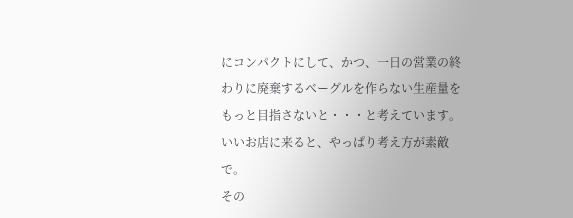にコンパクトにして、かつ、一日の営業の終わりに廃棄するベーグルを作らない生産量をもっと目指さないと・・・と考えています。
いいお店に来ると、やっぱり考え方が素敵で。
その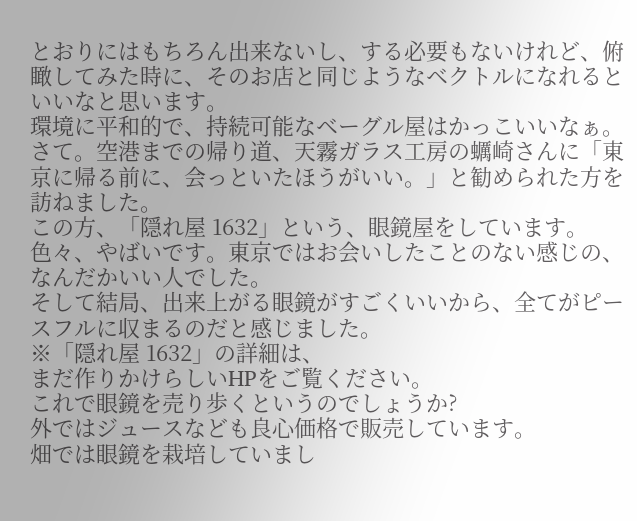とおりにはもちろん出来ないし、する必要もないけれど、俯瞰してみた時に、そのお店と同じようなベクトルになれるといいなと思います。
環境に平和的で、持続可能なベーグル屋はかっこいいなぁ。
さて。空港までの帰り道、天霧ガラス工房の蠣崎さんに「東京に帰る前に、会っといたほうがいい。」と勧められた方を訪ねました。
この方、「隠れ屋 1632」という、眼鏡屋をしています。
色々、やばいです。東京ではお会いしたことのない感じの、なんだかいい人でした。
そして結局、出来上がる眼鏡がすごくいいから、全てがピースフルに収まるのだと感じました。
※「隠れ屋 1632」の詳細は、
まだ作りかけらしいHPをご覧ください。
これで眼鏡を売り歩くというのでしょうか?
外ではジュースなども良心価格で販売しています。
畑では眼鏡を栽培していまし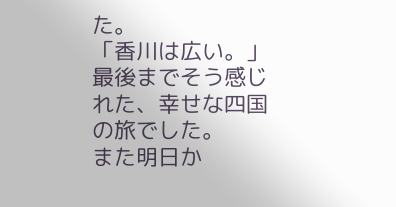た。
「香川は広い。」
最後までそう感じれた、幸せな四国の旅でした。
また明日か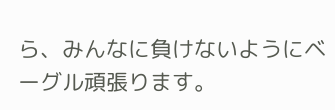ら、みんなに負けないようにベーグル頑張ります。